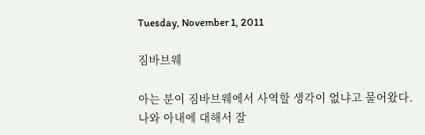Tuesday, November 1, 2011

짐바브웨

아는 분이 짐바브웨에서 사역할 생각이 없냐고 물어왔다.
나와 아내에 대해서 잘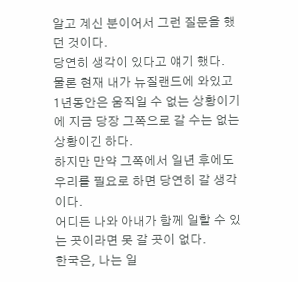알고 계신 분이어서 그런 질문을 했던 것이다.
당연히 생각이 있다고 얘기 했다.
물론 현재 내가 뉴질랜드에 와있고 1년동안은 움직일 수 없는 상황이기에 지금 당장 그쪽으로 갈 수는 없는 상황이긴 하다.
하지만 만약 그쪽에서 일년 후에도 우리를 필요로 하면 당연히 갈 생각이다.
어디든 나와 아내가 함께 일할 수 있는 곳이라면 못 갈 곳이 없다.
한국은, 나는 일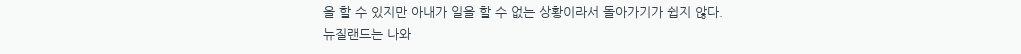을 할 수 있지만 아내가 일을 할 수 없는 상황이라서 돌아가기가 쉽지 않다.
뉴질랜드는 나와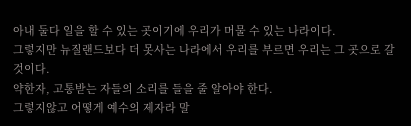아내 둘다 일을 할 수 있는 곳이기에 우리가 머물 수 있는 나라이다.
그렇지만 뉴질랜드보다 더 못사는 나라에서 우리를 부르면 우리는 그 곳으로 갈 것이다.
약한자, 고통받는 자들의 소리를 들을 줄 알아야 한다.
그렇지않고 어떻게 예수의 제자라 말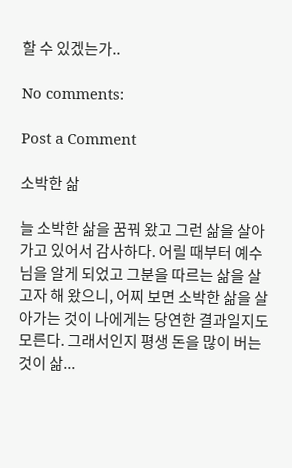할 수 있겠는가..

No comments:

Post a Comment

소박한 삶

늘 소박한 삶을 꿈꿔 왔고 그런 삶을 살아가고 있어서 감사하다. 어릴 때부터 예수님을 알게 되었고 그분을 따르는 삶을 살고자 해 왔으니, 어찌 보면 소박한 삶을 살아가는 것이 나에게는 당연한 결과일지도 모른다. 그래서인지 평생 돈을 많이 버는 것이 삶...